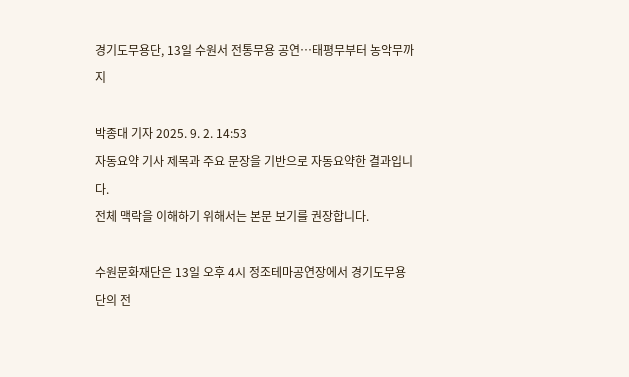경기도무용단, 13일 수원서 전통무용 공연…태평무부터 농악무까지

박종대 기자 2025. 9. 2. 14:53
자동요약 기사 제목과 주요 문장을 기반으로 자동요약한 결과입니다.
전체 맥락을 이해하기 위해서는 본문 보기를 권장합니다.

수원문화재단은 13일 오후 4시 정조테마공연장에서 경기도무용단의 전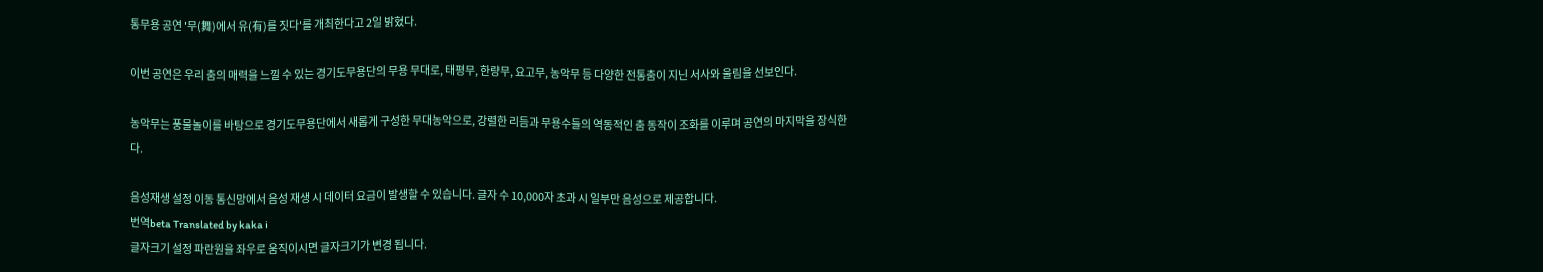통무용 공연 '무(舞)에서 유(有)를 짓다'를 개최한다고 2일 밝혔다.

이번 공연은 우리 춤의 매력을 느낄 수 있는 경기도무용단의 무용 무대로, 태평무, 한량무, 요고무, 농악무 등 다양한 전통춤이 지닌 서사와 울림을 선보인다.

농악무는 풍물놀이를 바탕으로 경기도무용단에서 새롭게 구성한 무대농악으로, 강렬한 리듬과 무용수들의 역동적인 춤 동작이 조화를 이루며 공연의 마지막을 장식한다.

음성재생 설정 이동 통신망에서 음성 재생 시 데이터 요금이 발생할 수 있습니다. 글자 수 10,000자 초과 시 일부만 음성으로 제공합니다.
번역beta Translated by kaka i
글자크기 설정 파란원을 좌우로 움직이시면 글자크기가 변경 됩니다.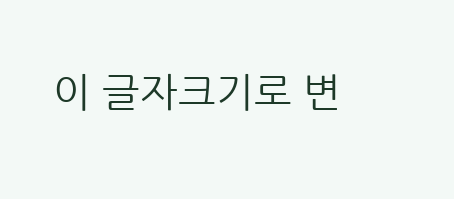이 글자크기로 변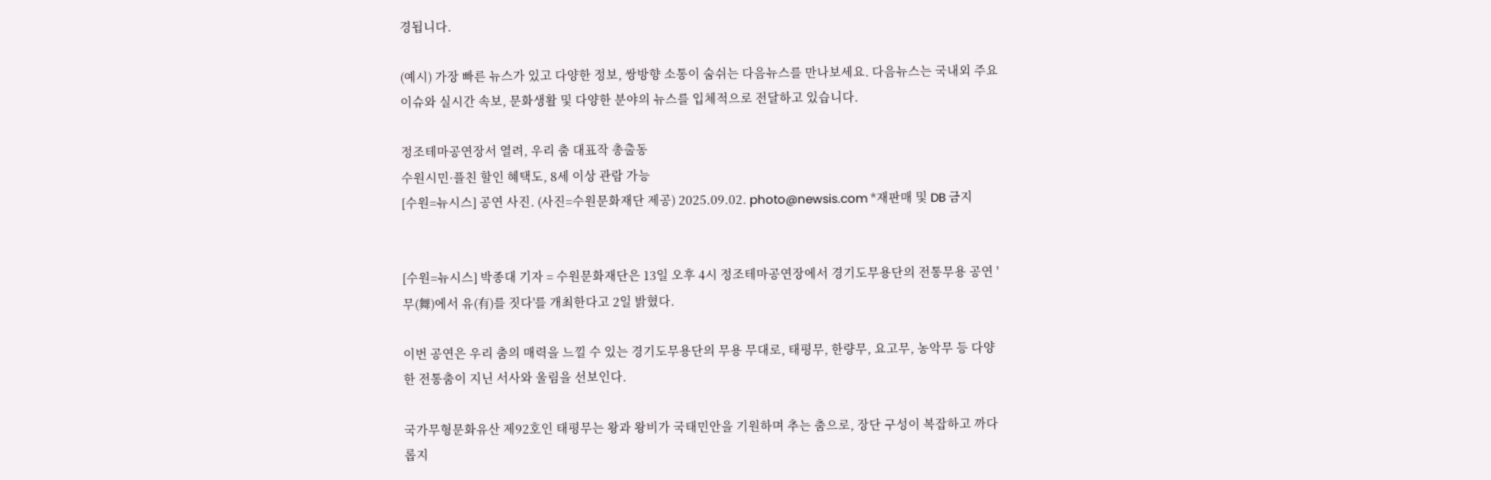경됩니다.

(예시) 가장 빠른 뉴스가 있고 다양한 정보, 쌍방향 소통이 숨쉬는 다음뉴스를 만나보세요. 다음뉴스는 국내외 주요이슈와 실시간 속보, 문화생활 및 다양한 분야의 뉴스를 입체적으로 전달하고 있습니다.

정조테마공연장서 열려, 우리 춤 대표작 총출동
수원시민·플친 할인 혜택도, 8세 이상 관람 가능
[수원=뉴시스] 공연 사진. (사진=수원문화재단 제공) 2025.09.02. photo@newsis.com *재판매 및 DB 금지


[수원=뉴시스] 박종대 기자 = 수원문화재단은 13일 오후 4시 정조테마공연장에서 경기도무용단의 전통무용 공연 '무(舞)에서 유(有)를 짓다'를 개최한다고 2일 밝혔다.

이번 공연은 우리 춤의 매력을 느낄 수 있는 경기도무용단의 무용 무대로, 태평무, 한량무, 요고무, 농악무 등 다양한 전통춤이 지닌 서사와 울림을 선보인다.

국가무형문화유산 제92호인 태평무는 왕과 왕비가 국태민안을 기원하며 추는 춤으로, 장단 구성이 복잡하고 까다롭지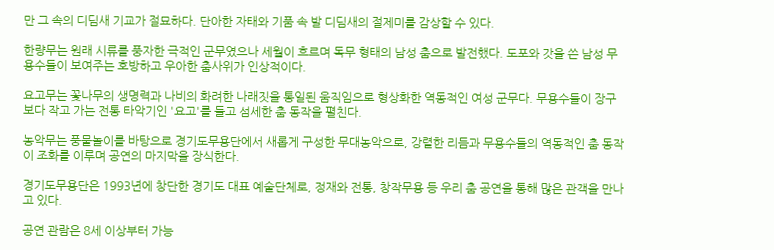만 그 속의 디딤새 기교가 절묘하다. 단아한 자태와 기품 속 발 디딤새의 절제미를 감상할 수 있다.

한량무는 원래 시류를 풍자한 극적인 군무였으나 세월이 흐르며 독무 형태의 남성 춤으로 발전했다. 도포와 갓을 쓴 남성 무용수들이 보여주는 호방하고 우아한 춤사위가 인상적이다.

요고무는 꽃나무의 생명력과 나비의 화려한 나래짓을 통일된 움직임으로 형상화한 역동적인 여성 군무다. 무용수들이 장구보다 작고 가는 전통 타악기인 '요고'를 들고 섬세한 춤 동작을 펼친다.

농악무는 풍물놀이를 바탕으로 경기도무용단에서 새롭게 구성한 무대농악으로, 강렬한 리듬과 무용수들의 역동적인 춤 동작이 조화를 이루며 공연의 마지막을 장식한다.

경기도무용단은 1993년에 창단한 경기도 대표 예술단체로, 정재와 전통, 창작무용 등 우리 춤 공연을 통해 많은 관객을 만나고 있다.

공연 관람은 8세 이상부터 가능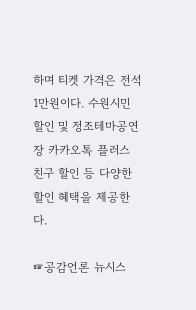하며 티켓 가격은 전석 1만원이다. 수원시민 할인 및 정조테마공연장 카카오톡 플러스 친구 할인 등 다양한 할인 혜택을 제공한다.

☞공감언론 뉴시스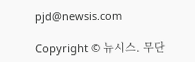pjd@newsis.com

Copyright © 뉴시스. 무단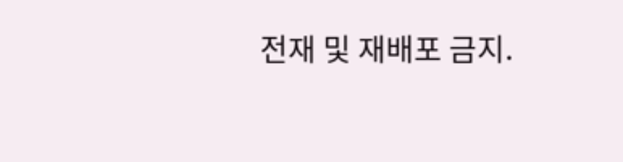전재 및 재배포 금지.